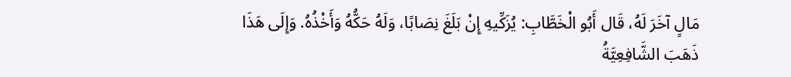مَالٍ آخَرَ لَهُ، قَال أَبُو الْخَطَّابِ: يُزَكِّيهِ إِنْ بَلَغَ نِصَابًا، وَلَهُ حَكُّهُ وَأَخْذُهُ. وَإِلَى هَذَا ذَهَبَ الشَّافِعِيَّةُ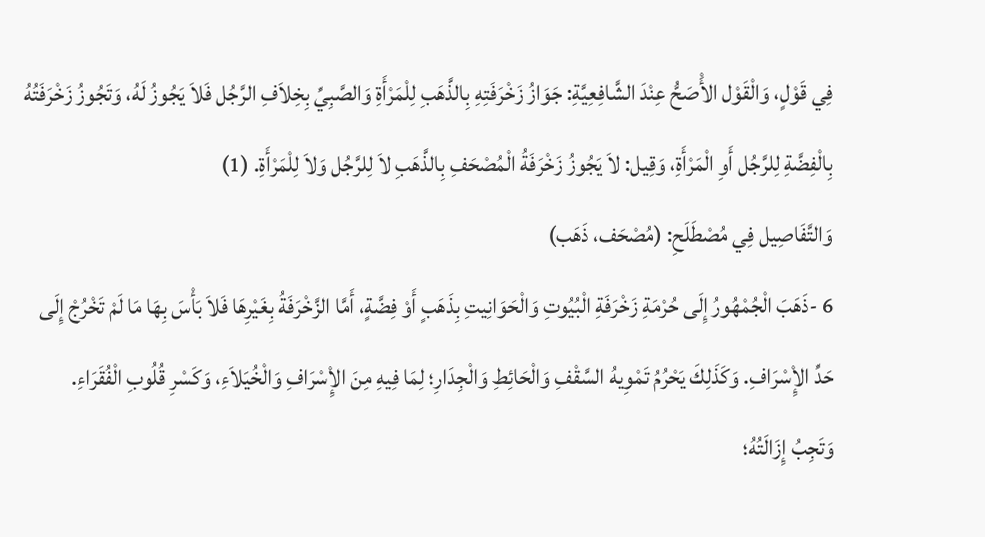فِي قَوْلٍ، وَالْقَوْل الأَْصَحُّ عِنْدَ الشَّافِعِيَّةِ: جَوَازُ زَخْرَفَتِهِ بِالذَّهَبِ لِلْمَرْأَةِ وَالصَّبِيِّ بِخِلاَفِ الرَّجُل فَلاَ يَجُوزُ لَهُ، وَتَجُوزُ زَخْرَفَتُهُ بِالْفِضَّةِ لِلرَّجُل أَوِ الْمَرْأَةِ، وَقِيل: لاَ يَجُوزُ زَخْرَفَةُ الْمُصْحَفِ بِالذَّهَبِ لاَ لِلرَّجُل وَلاَ لِلْمَرْأَةِ. (1)
وَالتَّفَاصِيل فِي مُصْطَلَحِ: (مُصْحَف، ذَهَب)
6 -ذَهَبَ الْجُمْهُورُ إِلَى حُرْمَةِ زَخْرَفَةِ الْبُيُوتِ وَالْحَوَانِيتِ بِذَهَبٍ أَوْ فِضَّةٍ، أَمَّا الزَّخْرَفَةُ بِغَيْرِهَا فَلاَ بَأْسَ بِهَا مَا لَمْ تَخْرُجْ إِلَى حَدِّ الإِْسْرَافِ. وَكَذَلِكَ يَحْرُمُ تَمْوِيهُ السَّقْفِ وَالْحَائِطِ وَالْجِدَارِ؛ لِمَا فِيهِ مِنَ الإِْسْرَافِ وَالْخُيَلاَءِ، وَكَسْرِ قُلُوبِ الْفُقَرَاءِ.
وَتَجِبُ إِزَالَتُهُ؛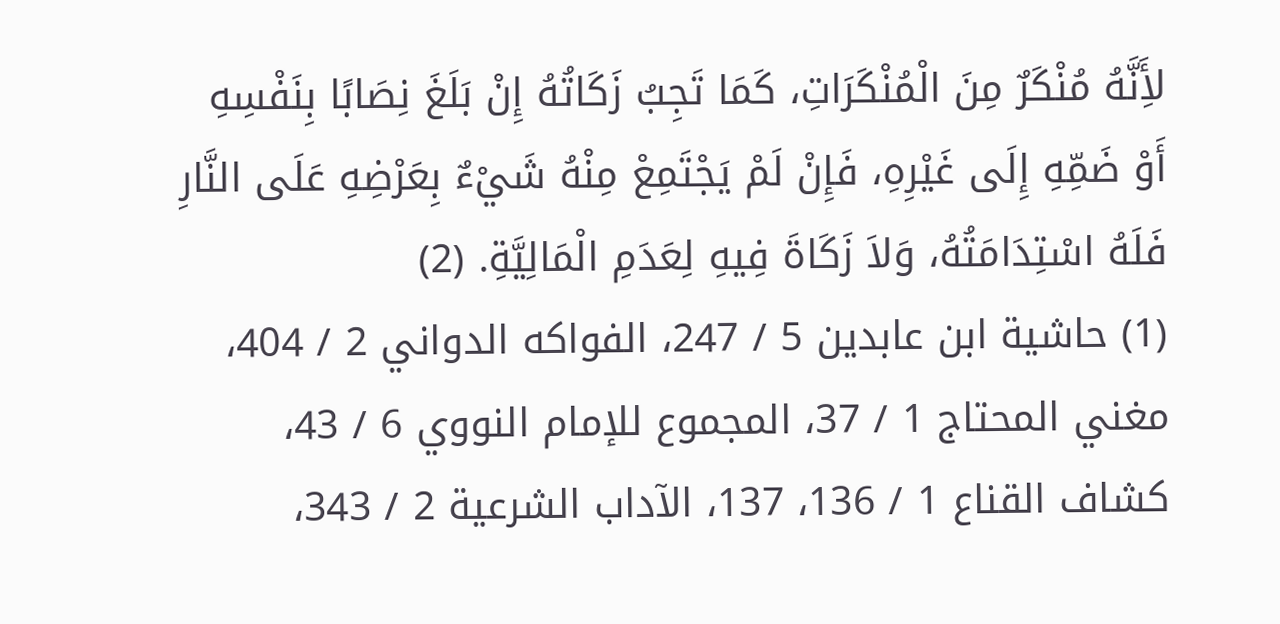لأَِنَّهُ مُنْكَرٌ مِنَ الْمُنْكَرَاتِ، كَمَا تَجِبُ زَكَاتُهُ إِنْ بَلَغَ نِصَابًا بِنَفْسِهِ أَوْ ضَمِّهِ إِلَى غَيْرِهِ، فَإِنْ لَمْ يَجْتَمِعْ مِنْهُ شَيْءٌ بِعَرْضِهِ عَلَى النَّارِ فَلَهُ اسْتِدَامَتُهُ، وَلاَ زَكَاةَ فِيهِ لِعَدَمِ الْمَالِيَّةِ. (2)
(1) حاشية ابن عابدين 5 / 247، الفواكه الدواني 2 / 404، مغني المحتاج 1 / 37، المجموع للإمام النووي 6 / 43، كشاف القناع 1 / 136، 137، الآداب الشرعية 2 / 343،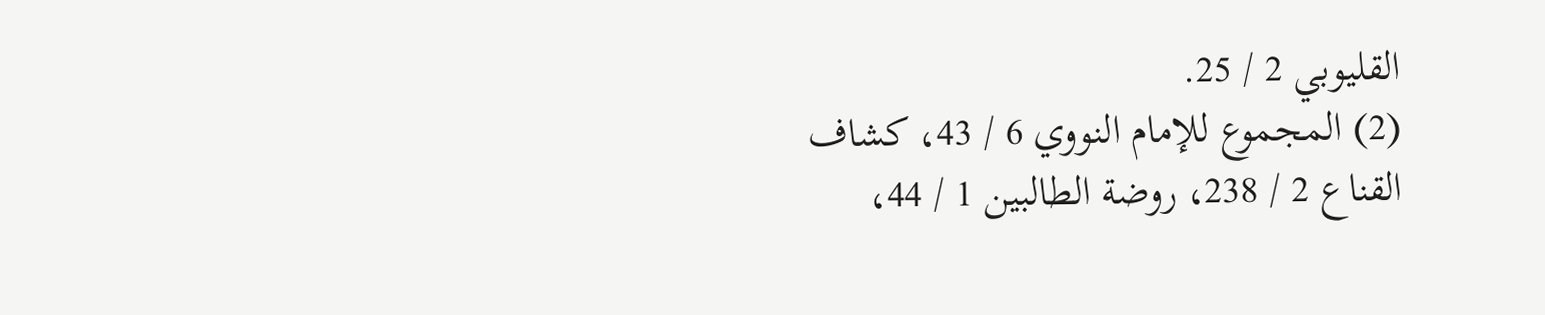القليوبي 2 / 25.
(2) المجموع للإمام النووي 6 / 43، كشاف القناع 2 / 238، روضة الطالبين 1 / 44،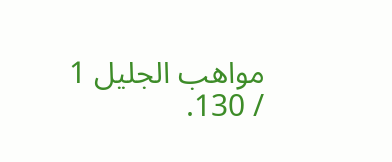مواهب الجليل 1 / 130.